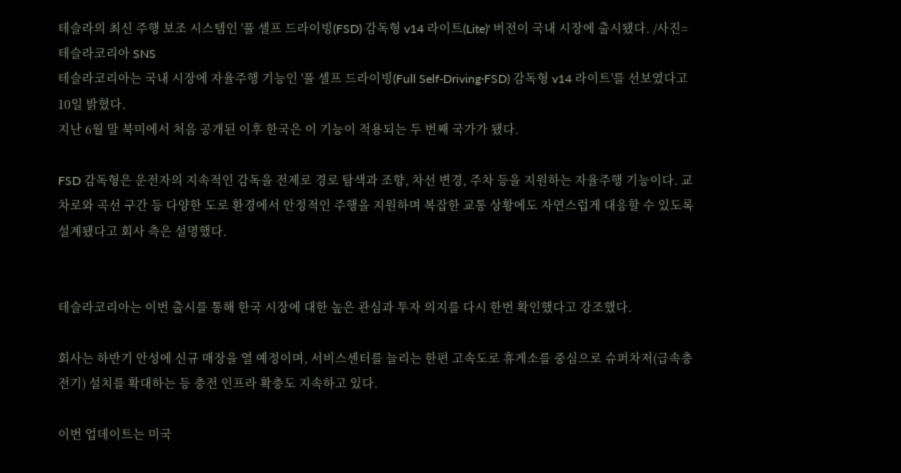테슬라의 최신 주행 보조 시스템인 '풀 셀프 드라이빙(FSD) 감독형 v14 라이트(Lite)' 버전이 국내 시장에 출시됐다. /사진=테슬라코리아 SNS
테슬라코리아는 국내 시장에 자율주행 기능인 '풀 셀프 드라이빙(Full Self-Driving·FSD) 감독형 v14 라이트'를 선보였다고 10일 밝혔다.
지난 6월 말 북미에서 처음 공개된 이후 한국은 이 기능이 적용되는 두 번째 국가가 됐다.

FSD 감독형은 운전자의 지속적인 감독을 전제로 경로 탐색과 조향, 차선 변경, 주차 등을 지원하는 자율주행 기능이다. 교차로와 곡선 구간 등 다양한 도로 환경에서 안정적인 주행을 지원하며 복잡한 교통 상황에도 자연스럽게 대응할 수 있도록 설계됐다고 회사 측은 설명했다.


테슬라코리아는 이번 출시를 통해 한국 시장에 대한 높은 관심과 투자 의지를 다시 한번 확인했다고 강조했다.

회사는 하반기 안성에 신규 매장을 열 예정이며, 서비스센터를 늘리는 한편 고속도로 휴게소를 중심으로 슈퍼차저(급속충전기) 설치를 확대하는 등 충전 인프라 확충도 지속하고 있다.

이번 업데이트는 미국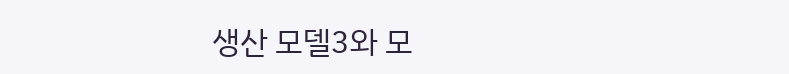생산 모델3와 모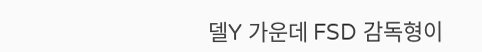델Y 가운데 FSD 감독형이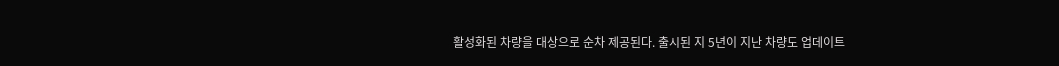활성화된 차량을 대상으로 순차 제공된다. 출시된 지 5년이 지난 차량도 업데이트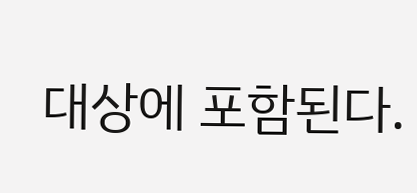대상에 포함된다.